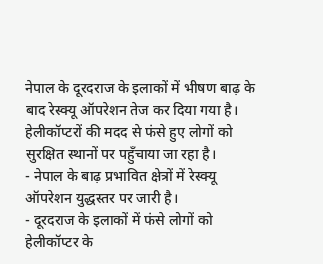नेपाल के दूरदराज के इलाकों में भीषण बाढ़ के बाद रेस्क्यू ऑपरेशन तेज कर दिया गया है। हेलीकॉप्टरों की मदद से फंसे हुए लोगों को सुरक्षित स्थानों पर पहुँचाया जा रहा है।
- नेपाल के बाढ़ प्रभावित क्षेत्रों में रेस्क्यू ऑपरेशन युद्धस्तर पर जारी है।
- दूरदराज के इलाकों में फंसे लोगों को हेलीकॉप्टर के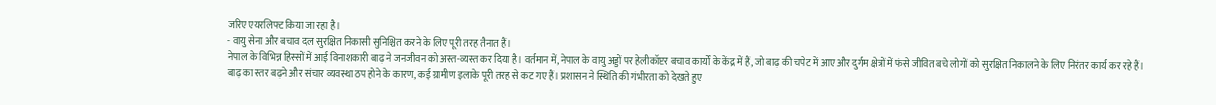जरिए एयरलिफ्ट किया जा रहा है।
- वायु सेना और बचाव दल सुरक्षित निकासी सुनिश्चित करने के लिए पूरी तरह तैनात हैं।
नेपाल के विभिन्न हिस्सों में आई विनाशकारी बाढ़ ने जनजीवन को अस्त-व्यस्त कर दिया है। वर्तमान में, नेपाल के वायु अड्डों पर हेलीकॉप्टर बचाव कार्यों के केंद्र में हैं, जो बाढ़ की चपेट में आए और दुर्गम क्षेत्रों में फंसे जीवित बचे लोगों को सुरक्षित निकालने के लिए निरंतर कार्य कर रहे हैं।
बाढ़ का स्तर बढ़ने और संचार व्यवस्था ठप होने के कारण, कई ग्रामीण इलाके पूरी तरह से कट गए हैं। प्रशासन ने स्थिति की गंभीरता को देखते हुए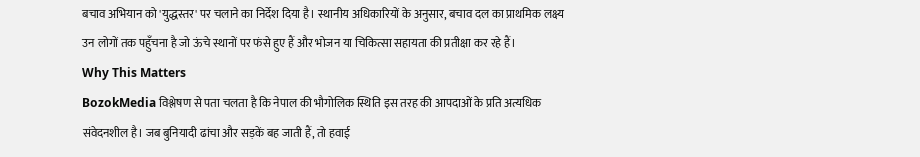बचाव अभियान को 'युद्धस्तर' पर चलाने का निर्देश दिया है। स्थानीय अधिकारियों के अनुसार, बचाव दल का प्राथमिक लक्ष्य उन लोगों तक पहुँचना है जो ऊंचे स्थानों पर फंसे हुए हैं और भोजन या चिकित्सा सहायता की प्रतीक्षा कर रहे हैं।
Why This Matters
BozokMedia विश्लेषण से पता चलता है कि नेपाल की भौगोलिक स्थिति इस तरह की आपदाओं के प्रति अत्यधिक संवेदनशील है। जब बुनियादी ढांचा और सड़कें बह जाती हैं, तो हवाई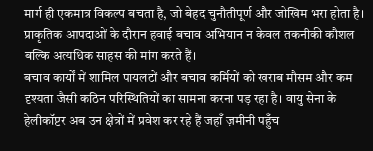मार्ग ही एकमात्र विकल्प बचता है, जो बेहद चुनौतीपूर्ण और जोखिम भरा होता है।
प्राकृतिक आपदाओं के दौरान हवाई बचाव अभियान न केवल तकनीकी कौशल बल्कि अत्यधिक साहस की मांग करते हैं।
बचाव कार्यों में शामिल पायलटों और बचाव कर्मियों को खराब मौसम और कम दृश्यता जैसी कठिन परिस्थितियों का सामना करना पड़ रहा है। वायु सेना के हेलीकॉप्टर अब उन क्षेत्रों में प्रवेश कर रहे हैं जहाँ ज़मीनी पहुँच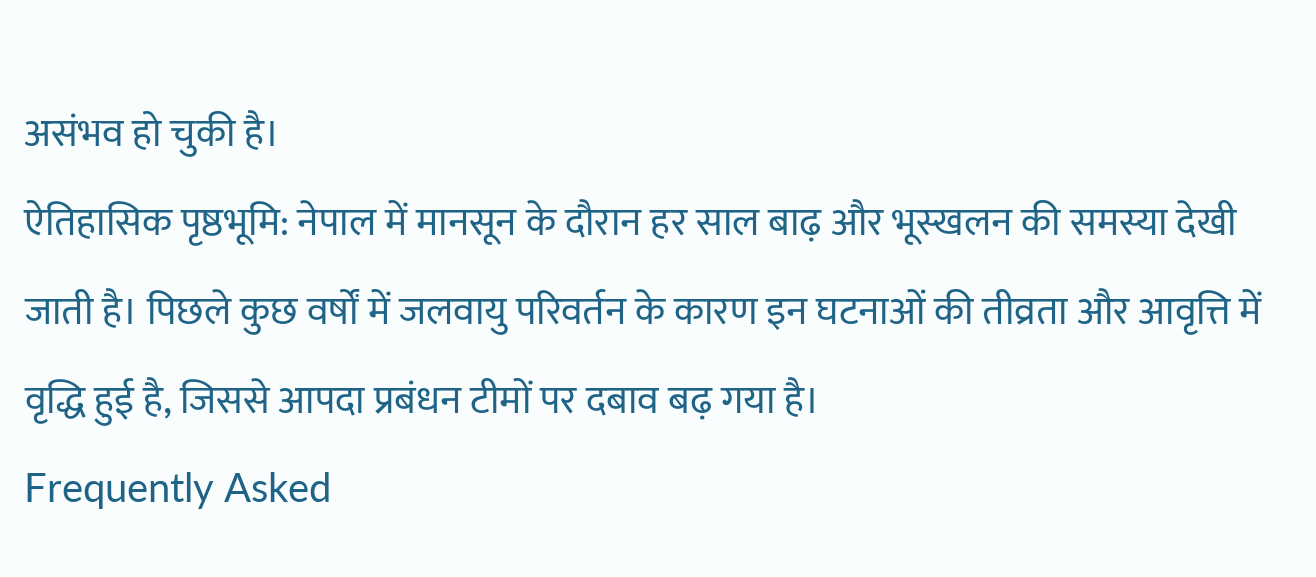असंभव हो चुकी है।
ऐतिहासिक पृष्ठभूमि: नेपाल में मानसून के दौरान हर साल बाढ़ और भूस्खलन की समस्या देखी जाती है। पिछले कुछ वर्षों में जलवायु परिवर्तन के कारण इन घटनाओं की तीव्रता और आवृत्ति में वृद्धि हुई है, जिससे आपदा प्रबंधन टीमों पर दबाव बढ़ गया है।
Frequently Asked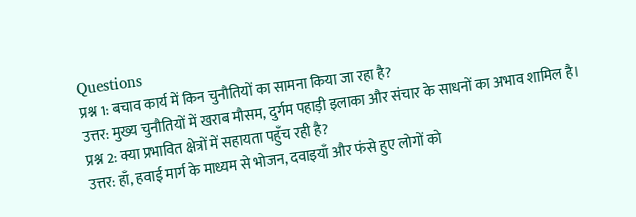Questions
प्रश्न 1: बचाव कार्य में किन चुनौतियों का सामना किया जा रहा है?
उत्तर: मुख्य चुनौतियों में खराब मौसम, दुर्गम पहाड़ी इलाका और संचार के साधनों का अभाव शामिल है।
प्रश्न 2: क्या प्रभावित क्षेत्रों में सहायता पहुँच रही है?
उत्तर: हाँ, हवाई मार्ग के माध्यम से भोजन, दवाइयाँ और फंसे हुए लोगों को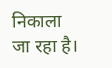निकाला जा रहा है।